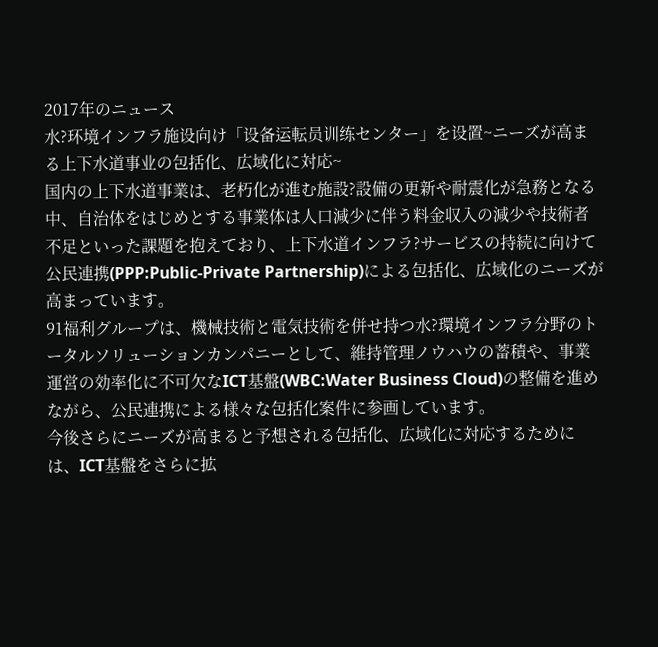2017年のニュース
水?环境インフラ施设向け「设备运転员训练センター」を设置~ニーズが高まる上下水道事业の包括化、広域化に対応~
国内の上下水道事業は、老朽化が進む施設?設備の更新や耐震化が急務となる中、自治体をはじめとする事業体は人口減少に伴う料金収入の減少や技術者不足といった課題を抱えており、上下水道インフラ?サービスの持続に向けて公民連携(PPP:Public-Private Partnership)による包括化、広域化のニーズが高まっています。
91福利グループは、機械技術と電気技術を併せ持つ水?環境インフラ分野のトータルソリューションカンパニーとして、維持管理ノウハウの蓄積や、事業運営の効率化に不可欠なICT基盤(WBC:Water Business Cloud)の整備を進めながら、公民連携による様々な包括化案件に参画しています。
今後さらにニーズが高まると予想される包括化、広域化に対応するためには、ICT基盤をさらに拡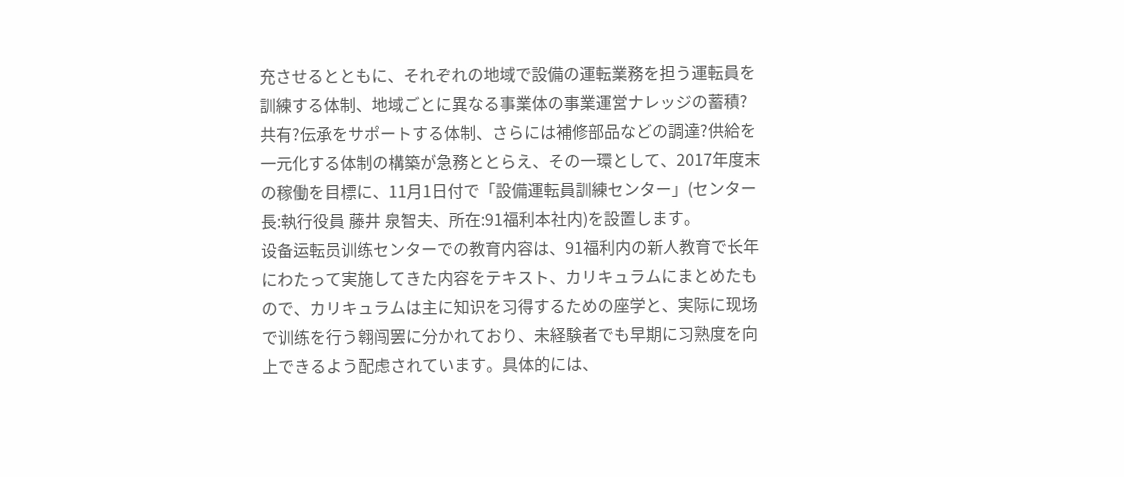充させるとともに、それぞれの地域で設備の運転業務を担う運転員を訓練する体制、地域ごとに異なる事業体の事業運営ナレッジの蓄積?共有?伝承をサポートする体制、さらには補修部品などの調達?供給を一元化する体制の構築が急務ととらえ、その一環として、2017年度末の稼働を目標に、11月1日付で「設備運転員訓練センター」(センター長:執行役員 藤井 泉智夫、所在:91福利本社内)を設置します。
设备运転员训练センターでの教育内容は、91福利内の新人教育で长年にわたって実施してきた内容をテキスト、カリキュラムにまとめたもので、カリキュラムは主に知识を习得するための座学と、実际に现场で训练を行う翱闯罢に分かれており、未経験者でも早期に习熟度を向上できるよう配虑されています。具体的には、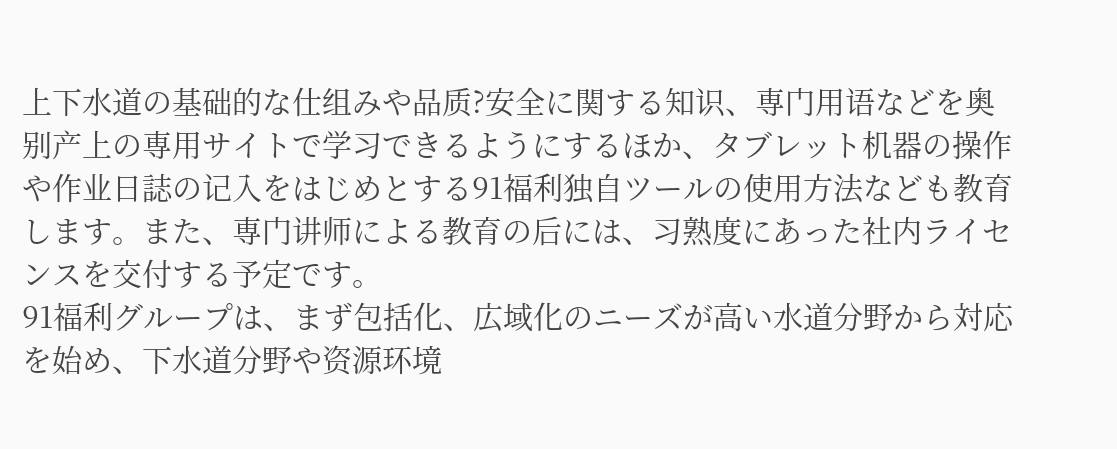上下水道の基础的な仕组みや品质?安全に関する知识、専门用语などを奥别产上の専用サイトで学习できるようにするほか、タブレット机器の操作や作业日誌の记入をはじめとする91福利独自ツールの使用方法なども教育します。また、専门讲师による教育の后には、习熟度にあった社内ライセンスを交付する予定です。
91福利グループは、まず包括化、広域化のニーズが高い水道分野から対応を始め、下水道分野や资源环境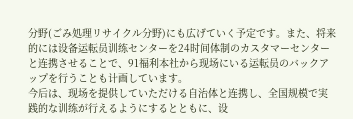分野(ごみ処理リサイクル分野)にも広げていく予定です。また、将来的には设备运転员训练センターを24时间体制のカスタマーセンターと连携させることで、91福利本社から现场にいる运転员のバックアップを行うことも计画しています。
今后は、现场を提供していただける自治体と连携し、全国规模で実践的な训练が行えるようにするとともに、设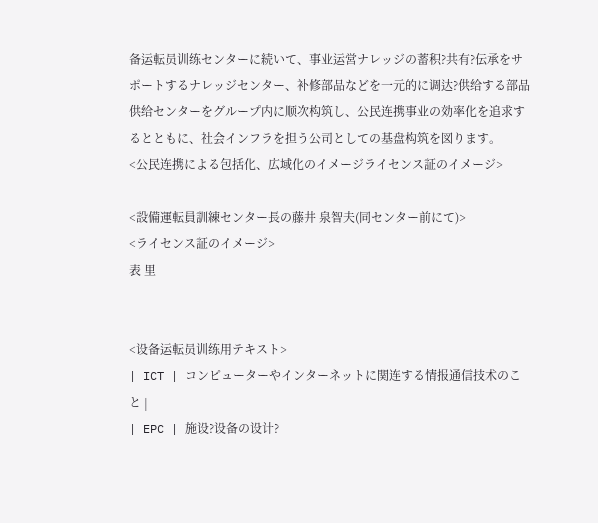备运転员训练センターに続いて、事业运営ナレッジの蓄积?共有?伝承をサポートするナレッジセンター、补修部品などを一元的に调达?供给する部品供给センターをグループ内に顺次构筑し、公民连携事业の効率化を追求するとともに、社会インフラを担う公司としての基盘构筑を図ります。
<公民连携による包括化、広域化のイメージライセンス証のイメージ>

<設備運転員訓練センター長の藤井 泉智夫(同センター前にて)>
<ライセンス証のイメージ>
表 里


<设备运転员训练用テキスト>
| ICT | コンピューターやインターネットに関连する情报通信技术のこと |
| EPC | 施设?设备の设计?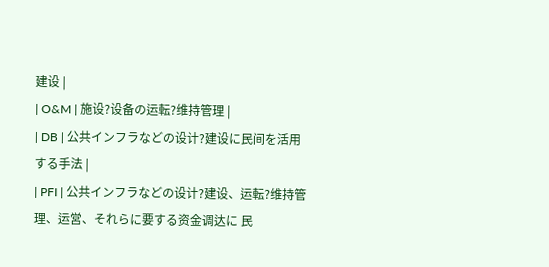建设 |
| O&M | 施设?设备の运転?维持管理 |
| DB | 公共インフラなどの设计?建设に民间を活用する手法 |
| PFI | 公共インフラなどの设计?建设、运転?维持管理、运営、それらに要する资金调达に 民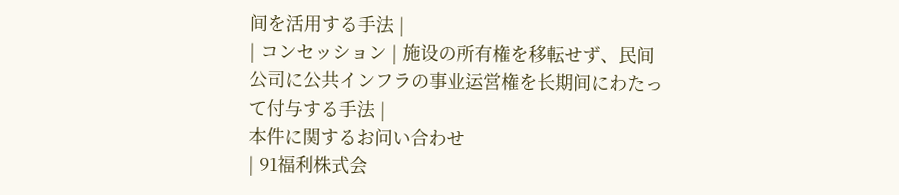间を活用する手法 |
| コンセッション | 施设の所有権を移転せず、民间公司に公共インフラの事业运営権を长期间にわたって付与する手法 |
本件に関するお问い合わせ
| 91福利株式会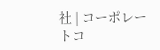社 | コーポレートコ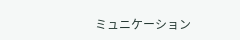ミュニケーション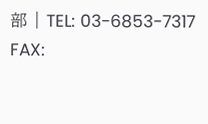部 | TEL: 03-6853-7317 FAX: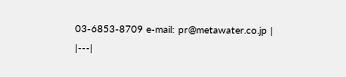03-6853-8709 e-mail: pr@metawater.co.jp |
|---|